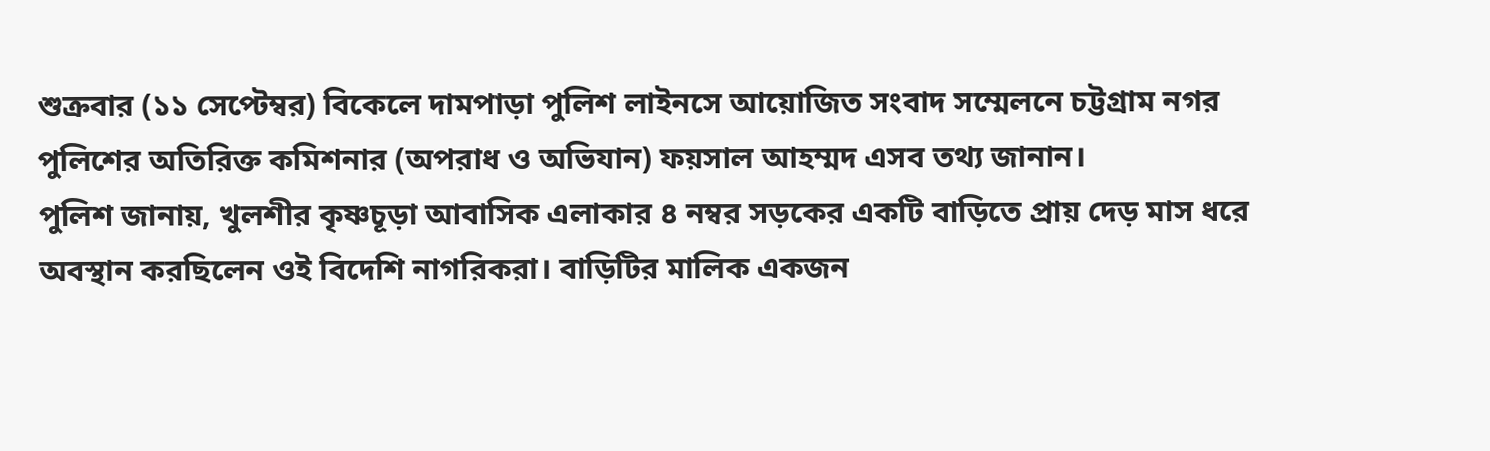শুক্রবার (১১ সেপ্টেম্বর) বিকেলে দামপাড়া পুলিশ লাইনসে আয়োজিত সংবাদ সম্মেলনে চট্টগ্রাম নগর পুলিশের অতিরিক্ত কমিশনার (অপরাধ ও অভিযান) ফয়সাল আহম্মদ এসব তথ্য জানান।
পুলিশ জানায়, খুলশীর কৃষ্ণচূড়া আবাসিক এলাকার ৪ নম্বর সড়কের একটি বাড়িতে প্রায় দেড় মাস ধরে অবস্থান করছিলেন ওই বিদেশি নাগরিকরা। বাড়িটির মালিক একজন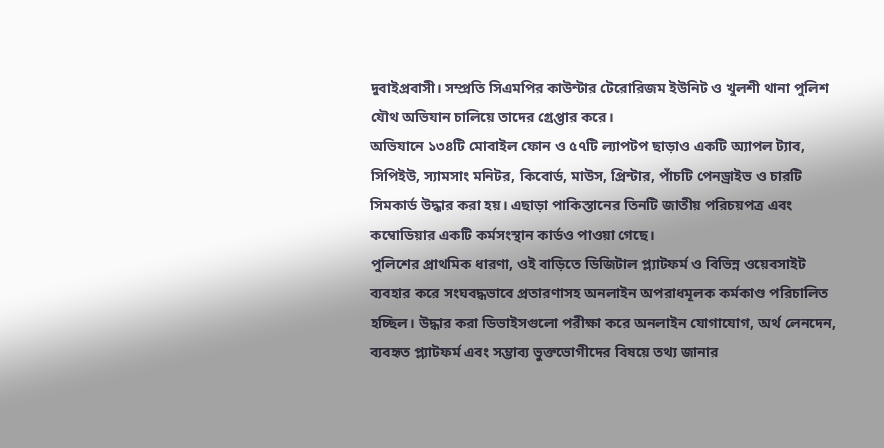দুবাইপ্রবাসী। সম্প্রতি সিএমপির কাউন্টার টেরোরিজম ইউনিট ও খুলশী থানা পুলিশ যৌথ অভিযান চালিয়ে তাদের গ্রেপ্তার করে।
অভিযানে ১৩৪টি মোবাইল ফোন ও ৫৭টি ল্যাপটপ ছাড়াও একটি অ্যাপল ট্যাব, সিপিইউ, স্যামসাং মনিটর, কিবোর্ড, মাউস, প্রিন্টার, পাঁচটি পেনড্রাইভ ও চারটি সিমকার্ড উদ্ধার করা হয়। এছাড়া পাকিস্তানের তিনটি জাতীয় পরিচয়পত্র এবং কম্বোডিয়ার একটি কর্মসংস্থান কার্ডও পাওয়া গেছে।
পুলিশের প্রাথমিক ধারণা, ওই বাড়িতে ডিজিটাল প্ল্যাটফর্ম ও বিভিন্ন ওয়েবসাইট ব্যবহার করে সংঘবদ্ধভাবে প্রতারণাসহ অনলাইন অপরাধমূলক কর্মকাণ্ড পরিচালিত হচ্ছিল। উদ্ধার করা ডিভাইসগুলো পরীক্ষা করে অনলাইন যোগাযোগ, অর্থ লেনদেন, ব্যবহৃত প্ল্যাটফর্ম এবং সম্ভাব্য ভুক্তভোগীদের বিষয়ে তথ্য জানার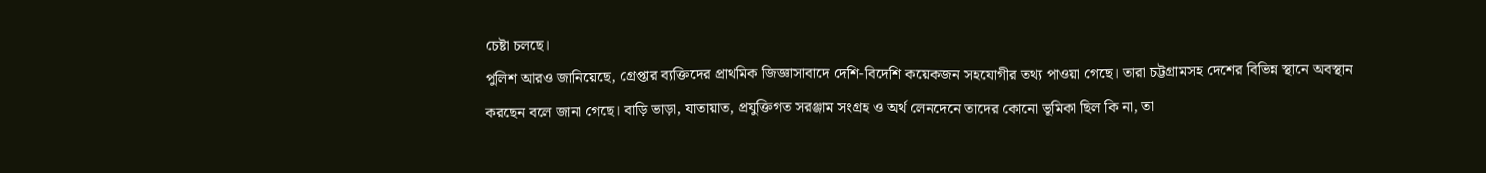চেষ্টা চলছে।
পুলিশ আরও জানিয়েছে, গ্রেপ্তার ব্যক্তিদের প্রাথমিক জিজ্ঞাসাবাদে দেশি-বিদেশি কয়েকজন সহযোগীর তথ্য পাওয়া গেছে। তারা চট্টগ্রামসহ দেশের বিভিন্ন স্থানে অবস্থান করছেন বলে জানা গেছে। বাড়ি ভাড়া, যাতায়াত, প্রযুক্তিগত সরঞ্জাম সংগ্রহ ও অর্থ লেনদেনে তাদের কোনো ভূমিকা ছিল কি না, তা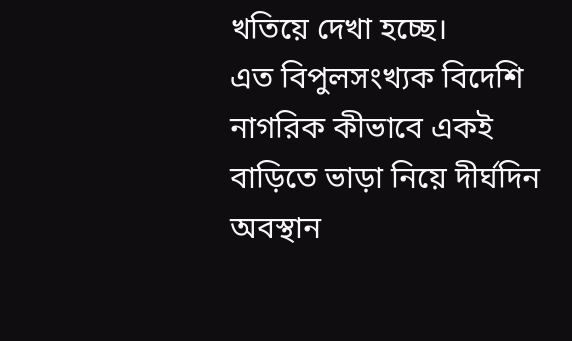খতিয়ে দেখা হচ্ছে।
এত বিপুলসংখ্যক বিদেশি নাগরিক কীভাবে একই বাড়িতে ভাড়া নিয়ে দীর্ঘদিন অবস্থান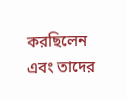করছিলেন এবং তাদের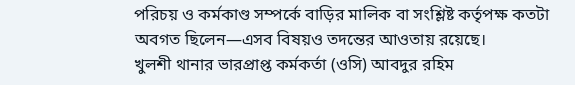পরিচয় ও কর্মকাণ্ড সম্পর্কে বাড়ির মালিক বা সংশ্লিষ্ট কর্তৃপক্ষ কতটা অবগত ছিলেন—এসব বিষয়ও তদন্তের আওতায় রয়েছে।
খুলশী থানার ভারপ্রাপ্ত কর্মকর্তা (ওসি) আবদুর রহিম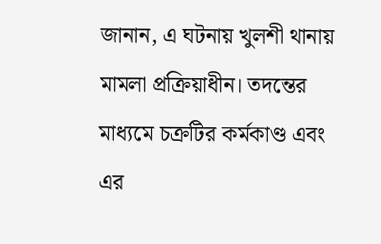জানান, এ ঘটনায় খুলশী থানায় মামলা প্রক্রিয়াধীন। তদন্তের মাধ্যমে চক্রটির কর্মকাণ্ড এবং এর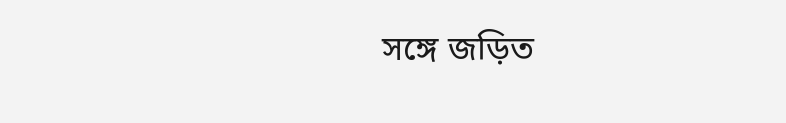সঙ্গে জড়িত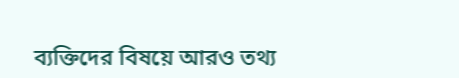ব্যক্তিদের বিষয়ে আরও তথ্য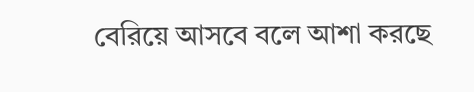বেরিয়ে আসবে বলে আশা করছে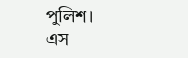পুলিশ।
এস